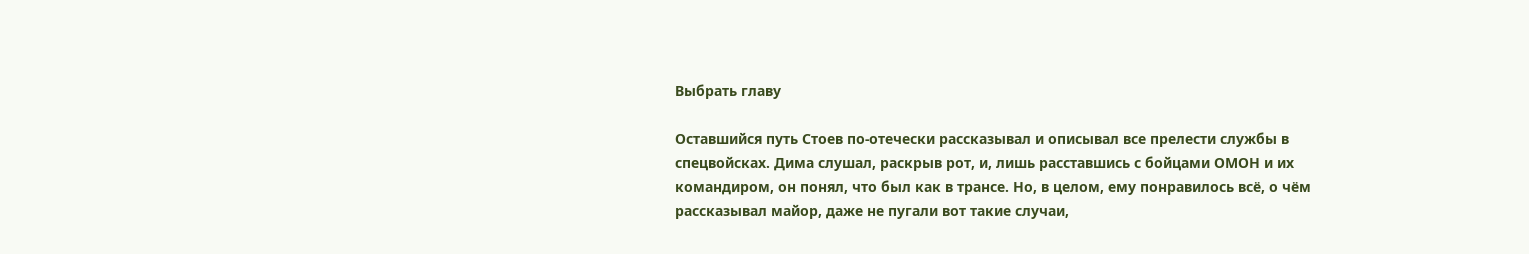Выбрать главу

Оставшийся путь Стоев по-отечески рассказывал и описывал все прелести службы в спецвойсках. Дима слушал, раскрыв рот, и, лишь расставшись с бойцами ОМОН и их командиром, он понял, что был как в трансе. Но, в целом, ему понравилось всё, о чём рассказывал майор, даже не пугали вот такие случаи,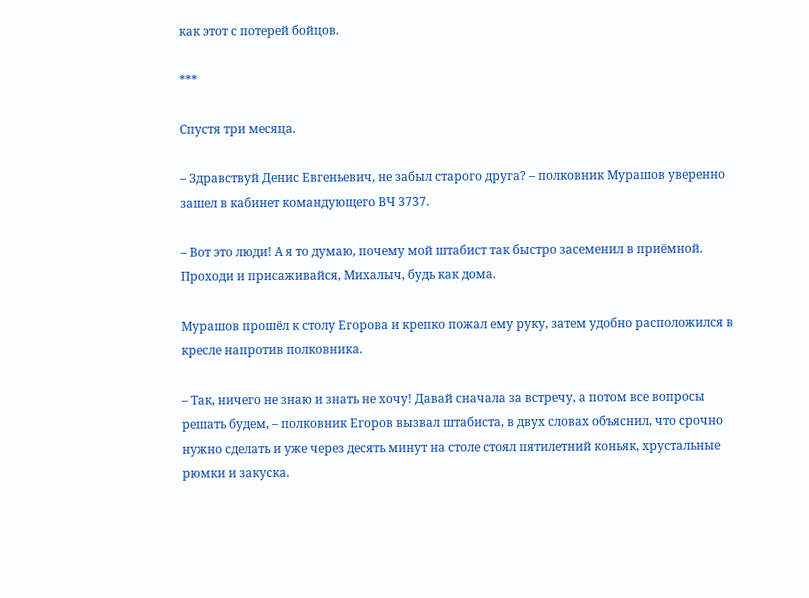как этот с потерей бойцов.

***

Спустя три месяца.

– Здравствуй Денис Евгеньевич, не забыл старого друга? – полковник Мурашов уверенно зашел в кабинет командующего ВЧ 3737.

– Вот это люди! А я то думаю, почему мой штабист так быстро засеменил в приёмной. Проходи и присаживайся, Михалыч, будь как дома.

Мурашов прошёл к столу Егорова и крепко пожал ему руку, затем удобно расположился в кресле напротив полковника.

– Так, ничего не знаю и знать не хочу! Давай сначала за встречу, а потом все вопросы решать будем, – полковник Егоров вызвал штабиста, в двух словах объяснил, что срочно нужно сделать и уже через десять минут на столе стоял пятилетний коньяк, хрустальные рюмки и закуска.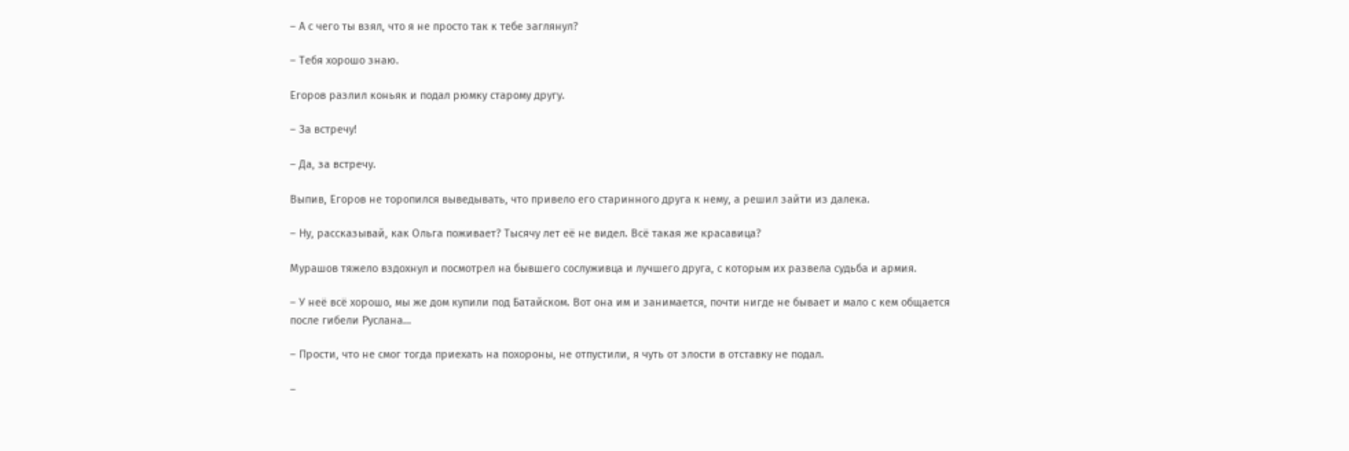– А с чего ты взял, что я не просто так к тебе заглянул?

– Тебя хорошо знаю.

Егоров разлил коньяк и подал рюмку старому другу.

– За встречу!

– Да, за встречу.

Выпив, Егоров не торопился выведывать, что привело его старинного друга к нему, а решил зайти из далека.

– Ну, рассказывай, как Ольга поживает? Тысячу лет её не видел. Всё такая же красавица?

Мурашов тяжело вздохнул и посмотрел на бывшего сослуживца и лучшего друга, с которым их развела судьба и армия.

– У неё всё хорошо, мы же дом купили под Батайском. Вот она им и занимается, почти нигде не бывает и мало с кем общается после гибели Руслана…

– Прости, что не смог тогда приехать на похороны, не отпустили, я чуть от злости в отставку не подал.

–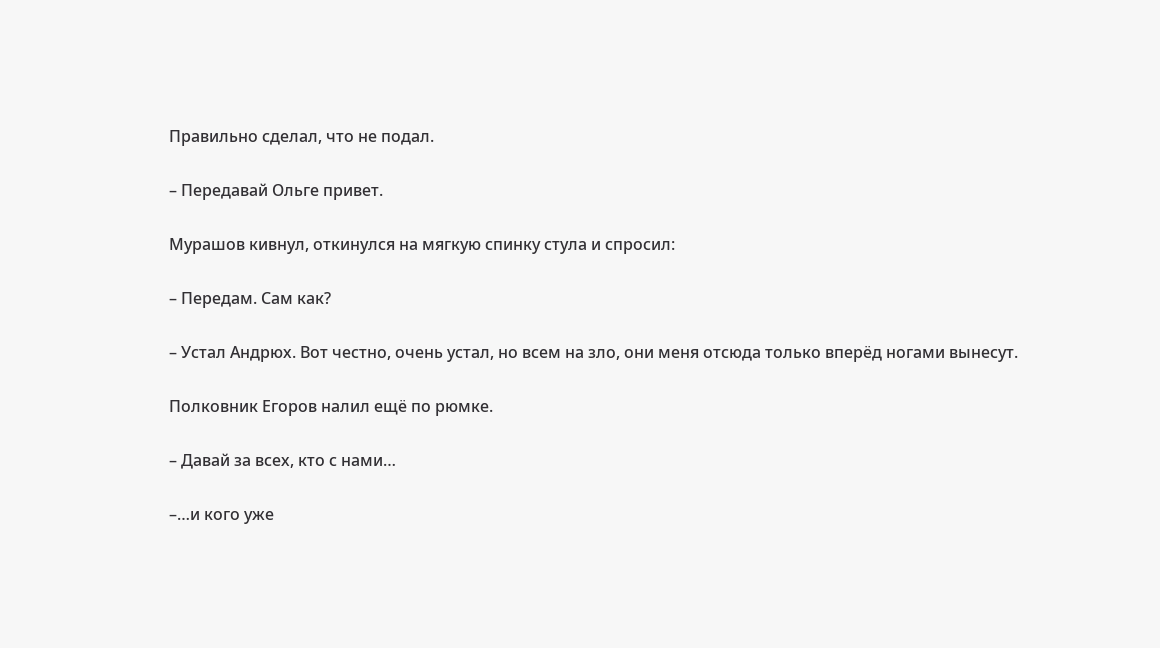Правильно сделал, что не подал.

– Передавай Ольге привет.

Мурашов кивнул, откинулся на мягкую спинку стула и спросил:

– Передам. Сам как?

– Устал Андрюх. Вот честно, очень устал, но всем на зло, они меня отсюда только вперёд ногами вынесут.

Полковник Егоров налил ещё по рюмке.

– Давай за всех, кто с нами…

–…и кого уже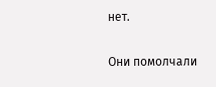нет.

Они помолчали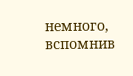немного, вспомнив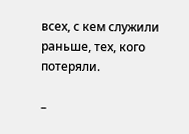всех, с кем служили раньше, тех, кого потеряли.

–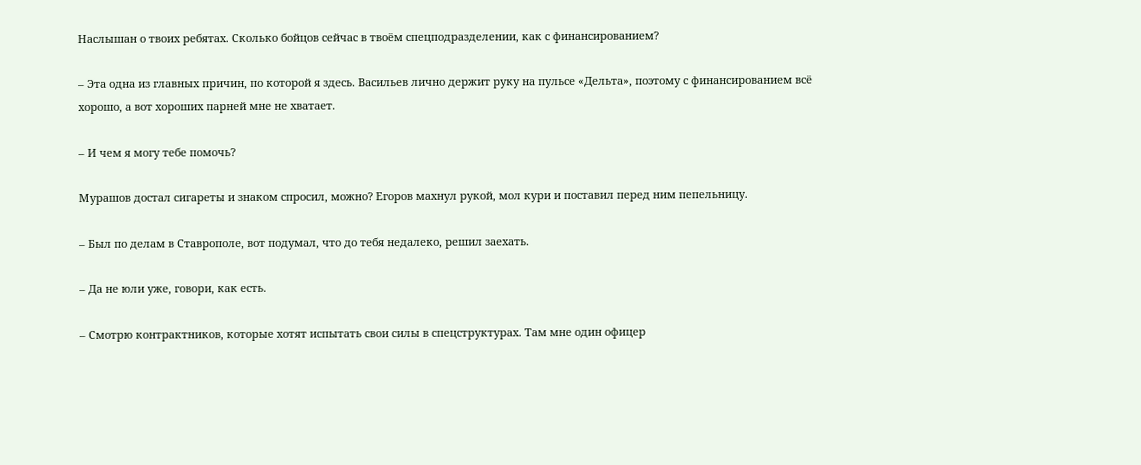Наслышан о твоих ребятах. Сколько бойцов сейчас в твоём спецподразделении, как с финансированием?

– Эта одна из главных причин, по которой я здесь. Васильев лично держит руку на пульсе «Дельта», поэтому с финансированием всё хорошо, а вот хороших парней мне не хватает.

– И чем я могу тебе помочь?

Мурашов достал сигареты и знаком спросил, можно? Егоров махнул рукой, мол кури и поставил перед ним пепельницу.

– Был по делам в Ставрополе, вот подумал, что до тебя недалеко, решил заехать.

– Да не юли уже, говори, как есть.

– Смотрю контрактников, которые хотят испытать свои силы в спецструктурах. Там мне один офицер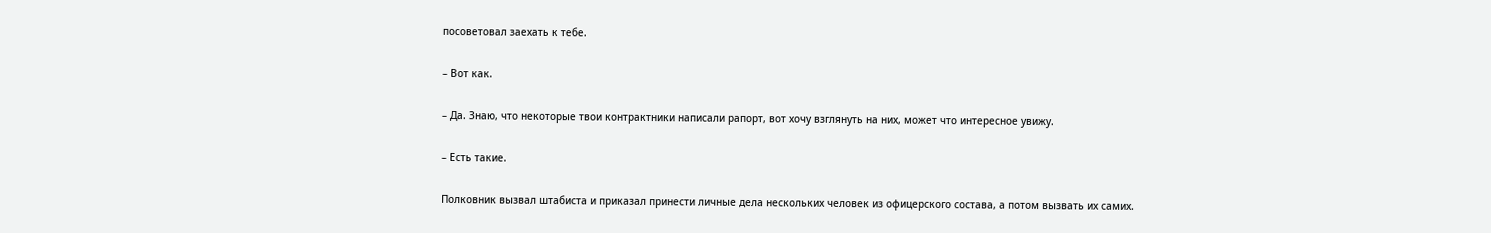посоветовал заехать к тебе.

– Вот как.

– Да. Знаю, что некоторые твои контрактники написали рапорт, вот хочу взглянуть на них, может что интересное увижу.

– Есть такие.

Полковник вызвал штабиста и приказал принести личные дела нескольких человек из офицерского состава, а потом вызвать их самих.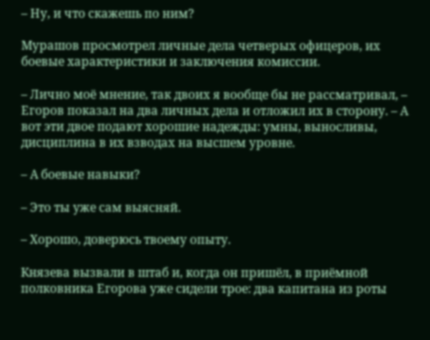– Ну, и что скажешь по ним?

Мурашов просмотрел личные дела четверых офицеров, их боевые характеристики и заключения комиссии.

– Лично моё мнение, так двоих я вообще бы не рассматривал, – Егоров показал на два личных дела и отложил их в сторону. – А вот эти двое подают хорошие надежды: умны, выносливы, дисциплина в их взводах на высшем уровне.

– А боевые навыки?

– Это ты уже сам выясняй.

– Хорошо, доверюсь твоему опыту.

Князева вызвали в штаб и, когда он пришёл, в приёмной полковника Егорова уже сидели трое: два капитана из роты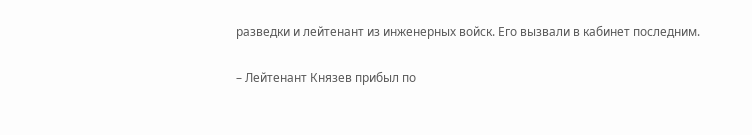разведки и лейтенант из инженерных войск. Его вызвали в кабинет последним.

– Лейтенант Князев прибыл по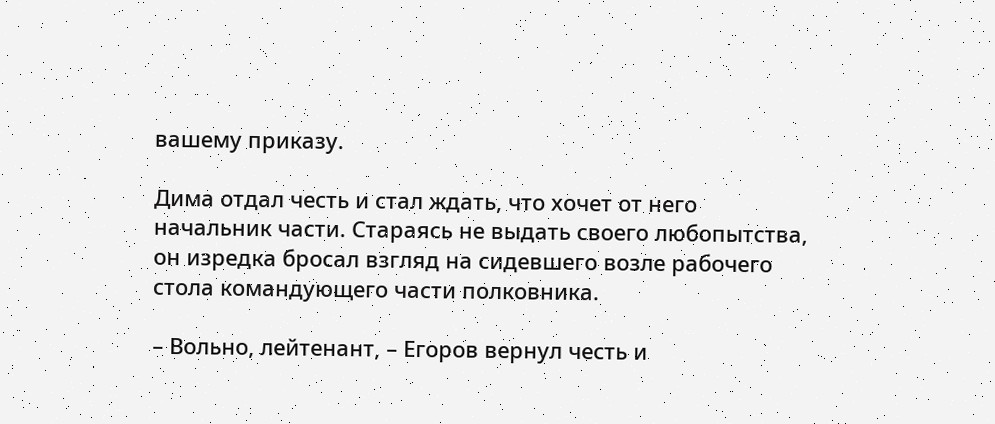вашему приказу.

Дима отдал честь и стал ждать, что хочет от него начальник части. Стараясь не выдать своего любопытства, он изредка бросал взгляд на сидевшего возле рабочего стола командующего части полковника.

– Вольно, лейтенант, – Егоров вернул честь и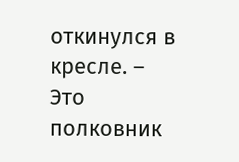откинулся в кресле. – Это полковник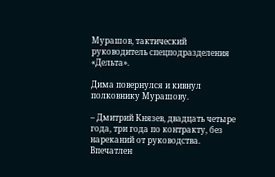Мурашов, тактический руководитель спецподразделения «Дельта».

Дима повернулся и кивнул полковнику Мурашову.

– Дмитрий Князев, двадцать четыре года, три года по контракту, без нареканий от руководства. Впечатлен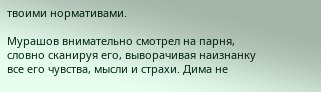твоими нормативами.

Мурашов внимательно смотрел на парня, словно сканируя его, выворачивая наизнанку все его чувства, мысли и страхи. Дима не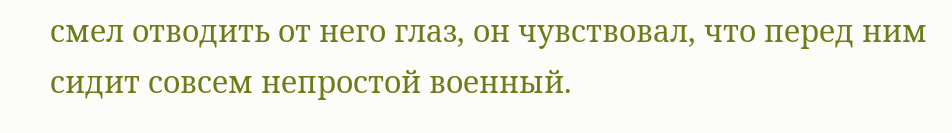смел отводить от него глаз, он чувствовал, что перед ним сидит совсем непростой военный.